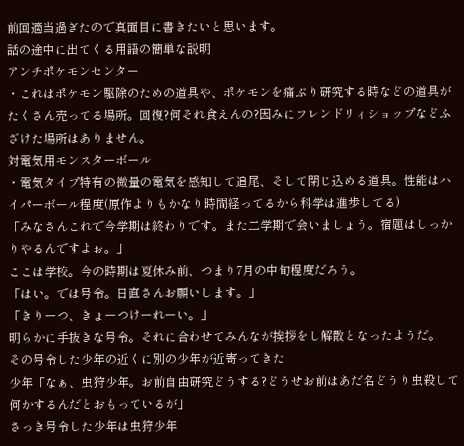前回適当過ぎたので真面目に書きたいと思います。
話の途中に出てくる用語の簡単な説明
アンチポケモンセンター
・これはポケモン駆除のための道具や、ポケモンを痛ぶり研究する時などの道具がたくさん売ってる場所。回復?何それ食えんの?因みにフレンドリィショップなどふざけた場所はありません。
対電気用モンスターボール
・電気タイプ特有の微量の電気を感知して追尾、そして閉じ込める道具。性能はハイパーボール程度(原作よりもかなり時間経ってるから科学は進歩してる)
「みなさんこれで今学期は終わりです。また二学期で会いましょう。宿題はしっかりやるんですよぉ。」
ここは学校。今の時期は夏休み前、つまり7月の中旬程度だろう。
「はい。では号令。日直さんお願いします。」
「きりーつ、きょーつけーれーい。」
明らかに手抜きな号令。それに合わせてみんなが挨拶をし解散となったようだ。
その号令した少年の近くに別の少年が近寄ってきた
少年「なぁ、虫狩少年。お前自由研究どうする?どうせお前はあだ名どうり虫殺して何かするんだとおもっているが」
さっき号令した少年は虫狩少年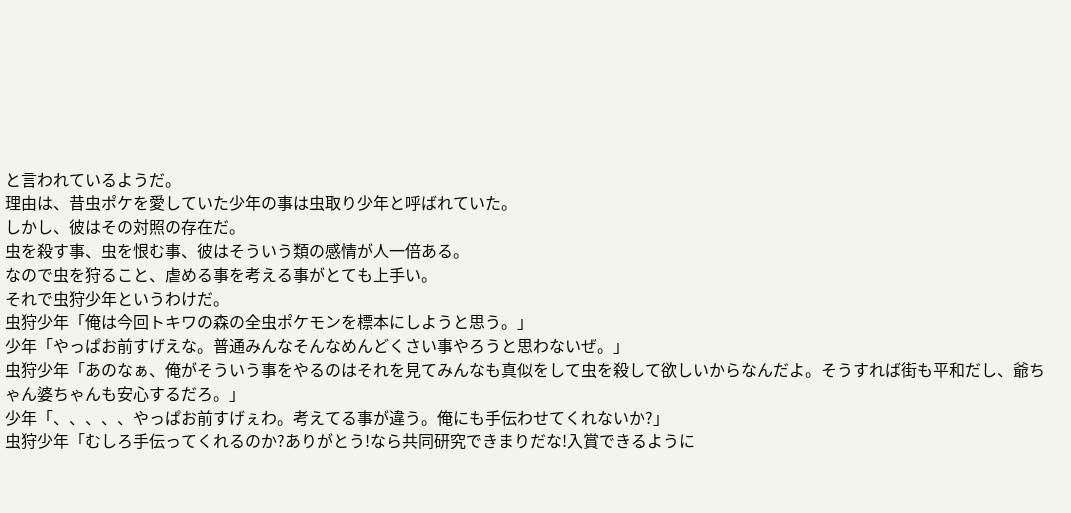と言われているようだ。
理由は、昔虫ポケを愛していた少年の事は虫取り少年と呼ばれていた。
しかし、彼はその対照の存在だ。
虫を殺す事、虫を恨む事、彼はそういう類の感情が人一倍ある。
なので虫を狩ること、虐める事を考える事がとても上手い。
それで虫狩少年というわけだ。
虫狩少年「俺は今回トキワの森の全虫ポケモンを標本にしようと思う。」
少年「やっぱお前すげえな。普通みんなそんなめんどくさい事やろうと思わないぜ。」
虫狩少年「あのなぁ、俺がそういう事をやるのはそれを見てみんなも真似をして虫を殺して欲しいからなんだよ。そうすれば街も平和だし、爺ちゃん婆ちゃんも安心するだろ。」
少年「、、、、、やっぱお前すげぇわ。考えてる事が違う。俺にも手伝わせてくれないか?」
虫狩少年「むしろ手伝ってくれるのか?ありがとう!なら共同研究できまりだな!入賞できるように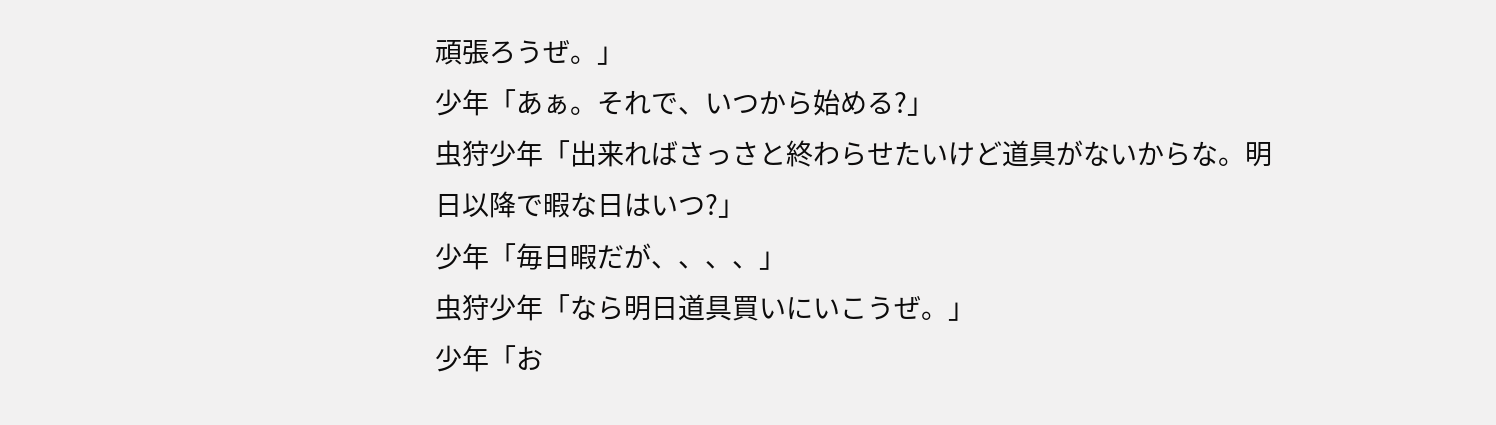頑張ろうぜ。」
少年「あぁ。それで、いつから始める?」
虫狩少年「出来ればさっさと終わらせたいけど道具がないからな。明日以降で暇な日はいつ?」
少年「毎日暇だが、、、、」
虫狩少年「なら明日道具買いにいこうぜ。」
少年「お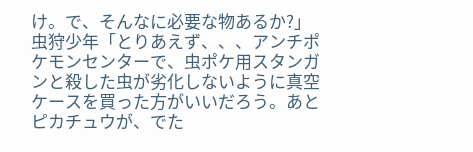け。で、そんなに必要な物あるか?」
虫狩少年「とりあえず、、、アンチポケモンセンターで、虫ポケ用スタンガンと殺した虫が劣化しないように真空ケースを買った方がいいだろう。あとピカチュウが、でた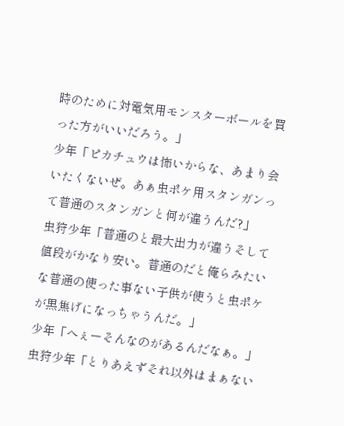時のために対電気用モンスターボールを買った方がいいだろう。」
少年「ピカチュウは怖いからな、あまり会いたくないぜ。あぁ虫ポケ用スタンガンって普通のスタンガンと何が違うんだ?」
虫狩少年「普通のと最大出力が違うそして値段がかなり安い。普通のだと俺らみたいな普通の使った事ない子供が使うと虫ポケが黒焦げになっちゃうんだ。」
少年「へぇーそんなのがあるんだなぁ。」
虫狩少年「とりあえずそれ以外はまぁない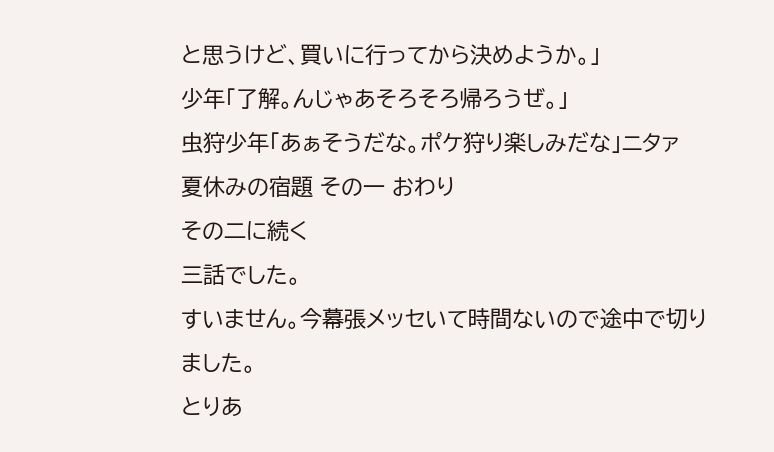と思うけど、買いに行ってから決めようか。」
少年「了解。んじゃあそろそろ帰ろうぜ。」
虫狩少年「あぁそうだな。ポケ狩り楽しみだな」ニタァ
夏休みの宿題 その一 おわり
その二に続く
三話でした。
すいません。今幕張メッセいて時間ないので途中で切りました。
とりあ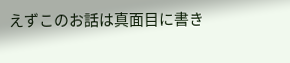えずこのお話は真面目に書き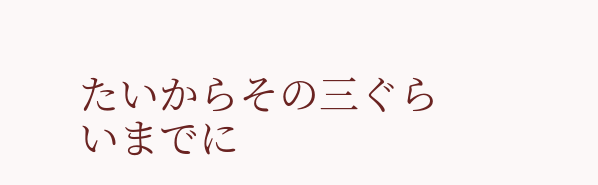たいからその三ぐらいまでに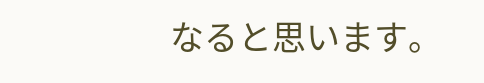なると思います。